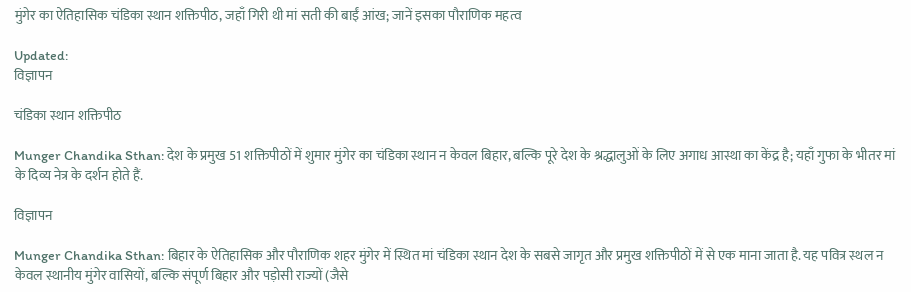मुंगेर का ऐतिहासिक चंडिका स्थान शक्तिपीठ, जहाँ गिरी थी मां सती की बाईं आंख; जानें इसका पौराणिक महत्व

Updated:
विज्ञापन

चंडिका स्थान शक्तिपीठ

Munger Chandika Sthan: देश के प्रमुख 51 शक्तिपीठों में शुमार मुंगेर का चंडिका स्थान न केवल बिहार, बल्कि पूरे देश के श्रद्धालुओं के लिए अगाध आस्था का केंद्र है; यहाँ गुफा के भीतर मां के दिव्य नेत्र के दर्शन होते हैं.

विज्ञापन

Munger Chandika Sthan: बिहार के ऐतिहासिक और पौराणिक शहर मुंगेर में स्थित मां चंडिका स्थान देश के सबसे जागृत और प्रमुख शक्तिपीठों में से एक माना जाता है. यह पवित्र स्थल न केवल स्थानीय मुंगेर वासियों, बल्कि संपूर्ण बिहार और पड़ोसी राज्यों (जैसे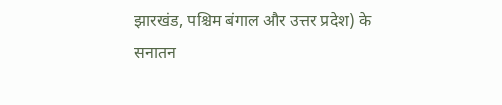झारखंड, पश्चिम बंगाल और उत्तर प्रदेश) के सनातन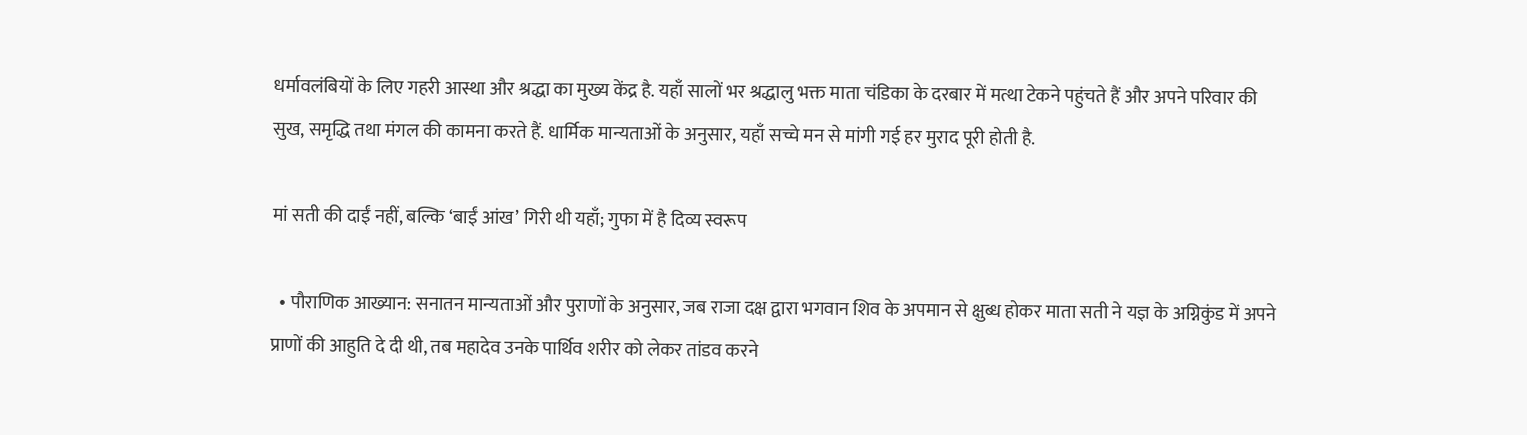धर्मावलंबियों के लिए गहरी आस्था और श्रद्धा का मुख्य केंद्र है. यहाँ सालों भर श्रद्धालु भक्त माता चंडिका के दरबार में मत्था टेकने पहुंचते हैं और अपने परिवार की सुख, समृद्धि तथा मंगल की कामना करते हैं. धार्मिक मान्यताओं के अनुसार, यहाँ सच्चे मन से मांगी गई हर मुराद पूरी होती है.

मां सती की दाईं नहीं, बल्कि ‘बाईं आंख’ गिरी थी यहाँ; गुफा में है दिव्य स्वरूप

  • पौराणिक आख्यान: सनातन मान्यताओं और पुराणों के अनुसार, जब राजा दक्ष द्वारा भगवान शिव के अपमान से क्षुब्ध होकर माता सती ने यज्ञ के अग्निकुंड में अपने प्राणों की आहुति दे दी थी, तब महादेव उनके पार्थिव शरीर को लेकर तांडव करने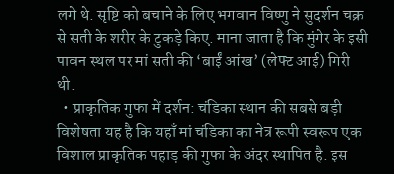लगे थे. सृष्टि को बचाने के लिए भगवान विष्णु ने सुदर्शन चक्र से सती के शरीर के टुकड़े किए. माना जाता है कि मुंगेर के इसी पावन स्थल पर मां सती की ‘बाईं आंख’ (लेफ्ट आई) गिरी थी.
  • प्राकृतिक गुफा में दर्शन: चंडिका स्थान की सबसे बड़ी विशेषता यह है कि यहाँ मां चंडिका का नेत्र रूपी स्वरूप एक विशाल प्राकृतिक पहाड़ की गुफा के अंदर स्थापित है. इस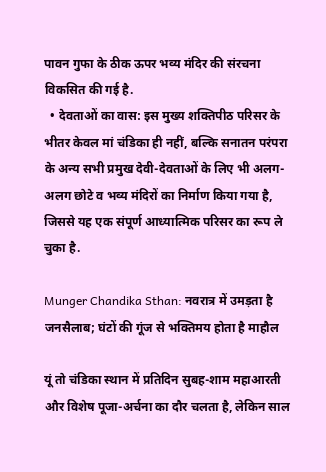पावन गुफा के ठीक ऊपर भव्य मंदिर की संरचना विकसित की गई है.
  • देवताओं का वास: इस मुख्य शक्तिपीठ परिसर के भीतर केवल मां चंडिका ही नहीं, बल्कि सनातन परंपरा के अन्य सभी प्रमुख देवी-देवताओं के लिए भी अलग-अलग छोटे व भव्य मंदिरों का निर्माण किया गया है, जिससे यह एक संपूर्ण आध्यात्मिक परिसर का रूप ले चुका है.

Munger Chandika Sthan: नवरात्र में उमड़ता है जनसैलाब; घंटों की गूंज से भक्तिमय होता है माहौल

यूं तो चंडिका स्थान में प्रतिदिन सुबह-शाम महाआरती और विशेष पूजा-अर्चना का दौर चलता है, लेकिन साल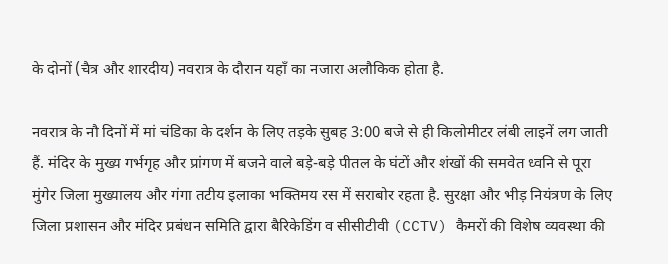के दोनों (चैत्र और शारदीय) नवरात्र के दौरान यहाँ का नजारा अलौकिक होता है.

नवरात्र के नौ दिनों में मां चंडिका के दर्शन के लिए तड़के सुबह 3:00 बजे से ही किलोमीटर लंबी लाइनें लग जाती हैं. मंदिर के मुख्य गर्भगृह और प्रांगण में बजने वाले बड़े-बड़े पीतल के घंटों और शंखों की समवेत ध्वनि से पूरा मुंगेर जिला मुख्यालय और गंगा तटीय इलाका भक्तिमय रस में सराबोर रहता है. सुरक्षा और भीड़ नियंत्रण के लिए जिला प्रशासन और मंदिर प्रबंधन समिति द्वारा बैरिकेडिंग व सीसीटीवी (CCTV) कैमरों की विशेष व्यवस्था की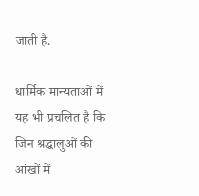जाती है.

धार्मिक मान्यताओं में यह भी प्रचलित है कि जिन श्रद्धालुओं की आंखों में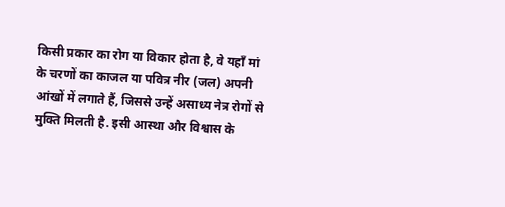किसी प्रकार का रोग या विकार होता है, वे यहाँ मां के चरणों का काजल या पवित्र नीर (जल) अपनी आंखों में लगाते हैं, जिससे उन्हें असाध्य नेत्र रोगों से मुक्ति मिलती है. इसी आस्था और विश्वास के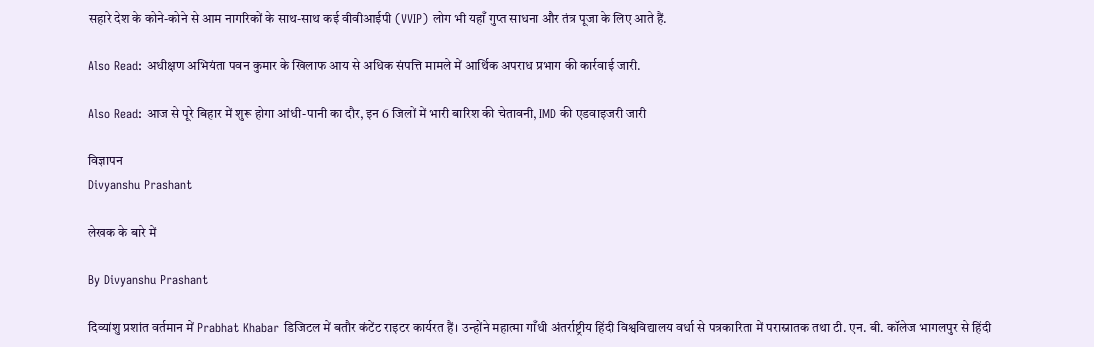सहारे देश के कोने-कोने से आम नागरिकों के साथ-साथ कई वीवीआईपी (VVIP) लोग भी यहाँ गुप्त साधना और तंत्र पूजा के लिए आते हैं.

Also Read: अधीक्षण अभियंता पवन कुमार के खिलाफ आय से अधिक संपत्ति मामले में आर्थिक अपराध प्रभाग की कार्रवाई जारी.

Also Read: आज से पूरे बिहार में शुरू होगा आंधी-पानी का दौर, इन 6 जिलों में भारी बारिश की चेतावनी, IMD की एडवाइजरी जारी

विज्ञापन
Divyanshu Prashant

लेखक के बारे में

By Divyanshu Prashant

दिव्यांशु प्रशांत वर्तमान में Prabhat Khabar डिजिटल में बतौर कंटेंट राइटर कार्यरत हैं। उन्होंने महात्मा गाँधी अंतर्राष्ट्रीय हिंदी विश्वविद्यालय वर्धा से पत्रकारिता में परास्नातक तथा टी. एन. बी. कॉलेज भागलपुर से हिंदी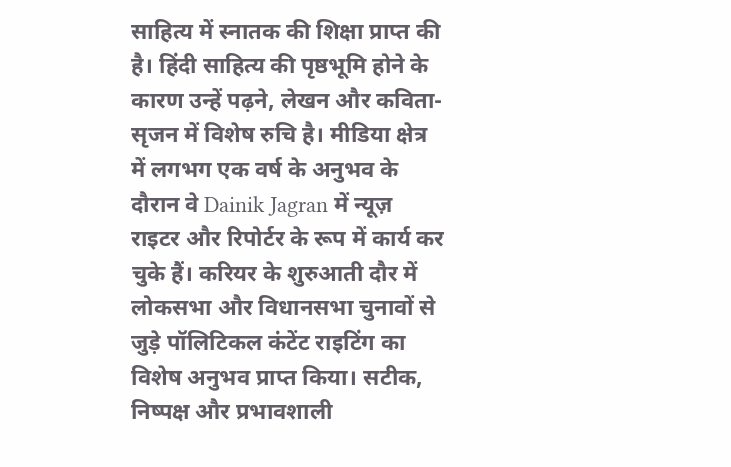साहित्य में स्नातक की शिक्षा प्राप्त की है। हिंदी साहित्य की पृष्ठभूमि होने के कारण उन्हें पढ़ने, लेखन और कविता-सृजन में विशेष रुचि है। मीडिया क्षेत्र में लगभग एक वर्ष के अनुभव के दौरान वे Dainik Jagran में न्यूज़ राइटर और रिपोर्टर के रूप में कार्य कर चुके हैं। करियर के शुरुआती दौर में लोकसभा और विधानसभा चुनावों से जुड़े पॉलिटिकल कंटेंट राइटिंग का विशेष अनुभव प्राप्त किया। सटीक, निष्पक्ष और प्रभावशाली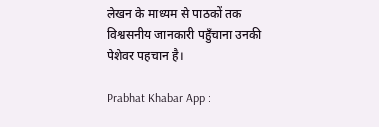लेखन के माध्यम से पाठकों तक विश्वसनीय जानकारी पहुँचाना उनकी पेशेवर पहचान है।

Prabhat Khabar App :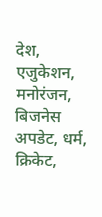देश, एजुकेशन, मनोरंजन, बिजनेस अपडेट, धर्म, क्रिकेट,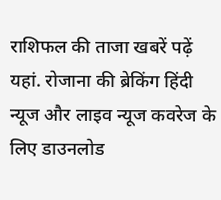राशिफल की ताजा खबरें पढ़ें यहां. रोजाना की ब्रेकिंग हिंदी न्यूज और लाइव न्यूज कवरेज के लिए डाउनलोड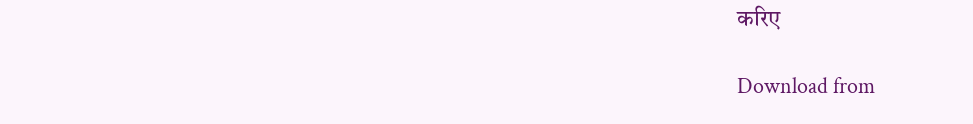करिए

Download from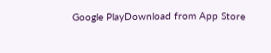Google PlayDownload from App Store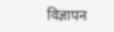विज्ञापन